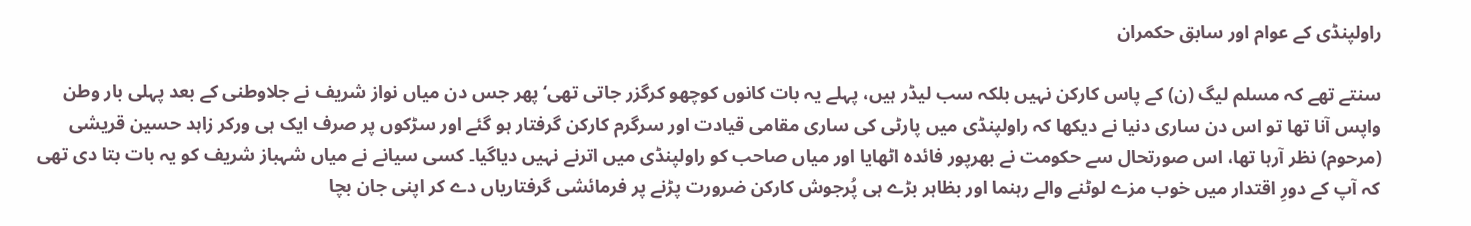راولپنڈی کے عوام اور سابق حکمران

سنتے تھے کہ مسلم لیگ (ن) کے پاس کارکن نہیں بلکہ سب لیڈر ہیں، پہلے یہ بات کانوں کوچھو کرگزر جاتی تھی‘ پھر جس دن میاں نواز شریف نے جلاوطنی کے بعد پہلی بار وطن واپس آنا تھا تو اس دن ساری دنیا نے دیکھا کہ راولپنڈی میں پارٹی کی ساری مقامی قیادت اور سرگرم کارکن گرفتار ہو گئے اور سڑکوں پر صرف ایک ہی ورکر زاہد حسین قریشی (مرحوم) نظر آرہا تھا، اس صورتحال سے حکومت نے بھرپور فائدہ اٹھایا اور میاں صاحب کو راولپنڈی میں اترنے نہیں دیاگیا۔ کسی سیانے نے میاں شہباز شریف کو یہ بات بتا دی تھی کہ آپ کے دورِ اقتدار میں خوب مزے لوٹنے والے رہنما اور بظاہر بڑے ہی پُرجوش کارکن ضرورت پڑنے پر فرمائشی گرفتاریاں دے کر اپنی جان بچا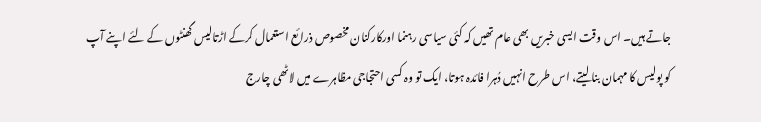جاتے ہیں۔ اس وقت ایسی خبریں بھی عام تھیں کہ کئی سیاسی رہنما اورکارکنان مخصوص ذرائع استعمال کرکے اڑتالیس گھنٹوں کے لئے اپنے آپ کو پولیس کا مہمان بنا لیتے، اس طرح انہیں دُہرا فائدہ ہوتا، ایک تو وہ کسی احتجاجی مظاہرے میں لاٹھی چارج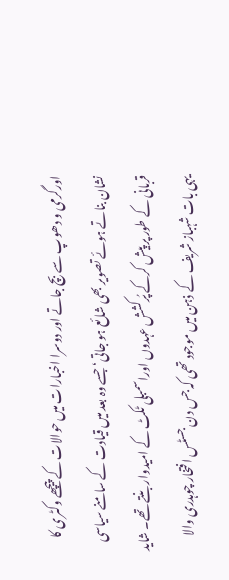اورگرمی و دھوپ سے بچ جاتے اور دوسرا اخبارات میں حوالات کے پیچھے وکٹری کا نشان بناتے ہوئے تصویر بھی شائع ہو جاتی‘ جسے وہ بعد میں قیادت کے سامنے سیاسی قربانی کے طور پر پیش کرکے پُرکشش عہدوں اوراسمبلی ٹکٹ کے امیدوار بنتے تھے۔ شاید یہی بات شہباز شریف کے ذہن میں موجود تھی کہ جس دن جسٹس افتخار چوہدری والا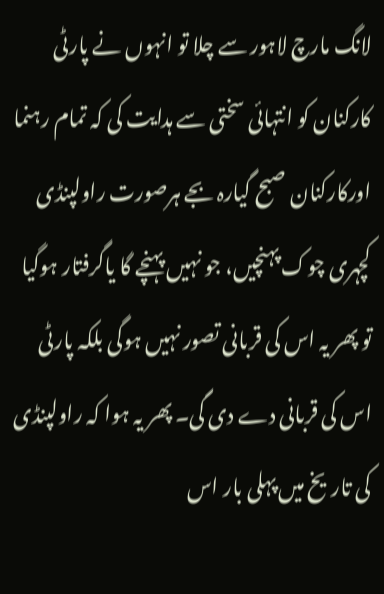لانگ مارچ لاہور سے چلا تو انہوں نے پارٹی کارکنان کو انتہائی سختی سے ہدایت کی کہ تمام رہنما اورکارکنان صبح گیارہ بجے ہرصورت راولپنڈی کچہری چوک پہنچیں، جو نہیں پہنچے گا یاگرفتار ہوگیا تو پھر یہ اس کی قربانی تصور نہیں ہوگی بلکہ پارٹی اس کی قربانی دے دی گی۔ پھر یہ ہوا کہ راولپنڈی کی تاریخ میں پہلی بار اس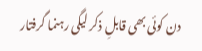دن کوئی بھی قابلِ ذکر لیگی رہنما گرفتار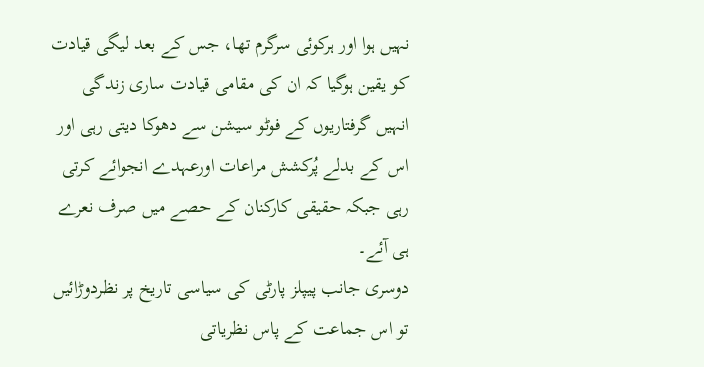نہیں ہوا اور ہرکوئی سرگرم تھا، جس کے بعد لیگی قیادت کو یقین ہوگیا کہ ان کی مقامی قیادت ساری زندگی انہیں گرفتاریوں کے فوٹو سیشن سے دھوکا دیتی رہی اور اس کے بدلے پُرکشش مراعات اورعہدے انجوائے کرتی رہی جبکہ حقیقی کارکنان کے حصے میں صرف نعرے ہی آئے۔
دوسری جانب پیپلز پارٹی کی سیاسی تاریخ پر نظردوڑائیں تو اس جماعت کے پاس نظریاتی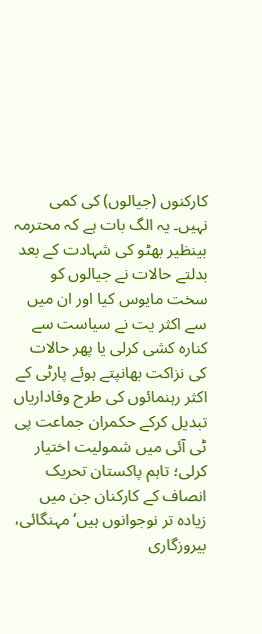کارکنوں (جیالوں) کی کمی نہیں۔ یہ الگ بات ہے کہ محترمہ بینظیر بھٹو کی شہادت کے بعد بدلتے حالات نے جیالوں کو سخت مایوس کیا اور ان میں سے اکثر یت نے سیاست سے کنارہ کشی کرلی یا پھر حالات کی نزاکت بھانپتے ہوئے پارٹی کے اکثر رہنمائوں کی طرح وفاداریاں تبدیل کرکے حکمران جماعت پی ٹی آئی میں شمولیت اختیار کرلی؛ تاہم پاکستان تحریک انصاف کے کارکنان جن میں زیادہ تر نوجوانوں ہیں‘مہنگائی، بیروزگاری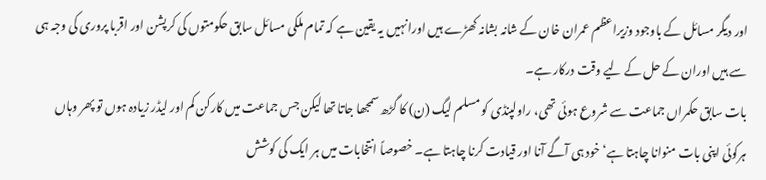اور دیگر مسائل کے باوجود وزیراعظم عمران خان کے شانہ بشانہ کھڑے ہیں اورانہیں یہ یقین ہے کہ تمام ملکی مسائل سابق حکومتوں کی کرپشن اور اقربا پروری کی وجہ ہی سے ہیں اوران کے حل کے لیے وقت درکار ہے۔
بات سابق حکمراں جماعت سے شروع ہوئی تھی، راولپنڈی کو مسلم لیگ (ن) کا گڑھ سمجھا جاتا تھا لیکن جس جماعت میں کارکن کم اور لیڈر زیادہ ہوں تو پھر وہاں ہرکوئی اپنی بات منوانا چاہتا ہے‘ خود ہی آگے آنا اور قیادت کرنا چاہتا ہے۔ خصوصاً انتخابات میں ہر ایک کی کوشش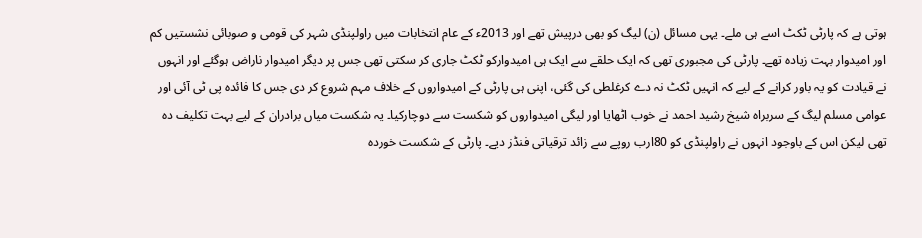ہوتی ہے کہ پارٹی ٹکٹ اسے ہی ملے۔ یہی مسائل (ن) لیگ کو بھی درپیش تھے اور 2013ء کے عام انتخابات میں راولپنڈی شہر کی قومی و صوبائی نشستیں کم اور امیدوار بہت زیادہ تھے۔ پارٹی کی مجبوری تھی کہ ایک حلقے سے ایک ہی امیدوارکو ٹکٹ جاری کر سکتی تھی جس پر دیگر امیدوار ناراض ہوگئے اور انہوں نے قیادت کو یہ باور کرانے کے لیے کہ انہیں ٹکٹ نہ دے کرغلطی کی گئی، اپنی ہی پارٹی کے امیدواروں کے خلاف مہم شروع کر دی جس کا فائدہ پی ٹی آئی اور عوامی مسلم لیگ کے سربراہ شیخ رشید احمد نے خوب اٹھایا اور لیگی امیدواروں کو شکست سے دوچارکیا۔ یہ شکست میاں برادران کے لیے بہت تکلیف دہ تھی لیکن اس کے باوجود انہوں نے راولپنڈی کو 80ارب روپے سے زائد ترقیاتی فنڈز دیے۔ پارٹی کے شکست خوردہ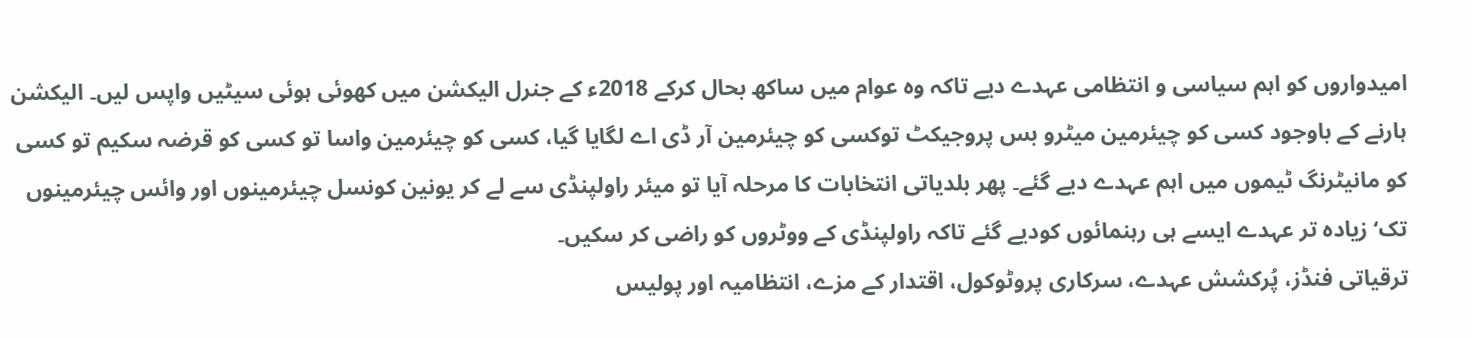امیدواروں کو اہم سیاسی و انتظامی عہدے دیے تاکہ وہ عوام میں ساکھ بحال کرکے 2018ء کے جنرل الیکشن میں کھوئی ہوئی سیٹیں واپس لیں۔ الیکشن ہارنے کے باوجود کسی کو چیئرمین میٹرو بس پروجیکٹ توکسی کو چیئرمین آر ڈی اے لگایا گیا، کسی کو چیئرمین واسا تو کسی کو قرضہ سکیم تو کسی کو مانیٹرنگ ٹیموں میں اہم عہدے دیے گئے۔ پھر بلدیاتی انتخابات کا مرحلہ آیا تو میئر راولپنڈی سے لے کر یونین کونسل چیئرمینوں اور وائس چیئرمینوں تک‘ زیادہ تر عہدے ایسے ہی رہنمائوں کودیے گئے تاکہ راولپنڈی کے ووٹروں کو راضی کر سکیں۔
ترقیاتی فنڈز، پُرکشش عہدے، سرکاری پروٹوکول، اقتدار کے مزے، انتظامیہ اور پولیس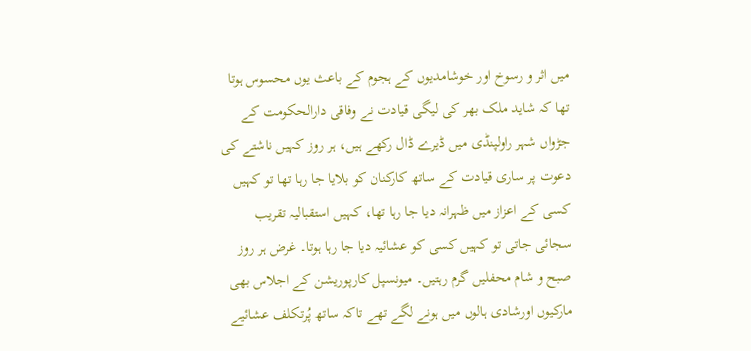میں اثر و رسوخ اور خوشامدیوں کے ہجوم کے باعث یوں محسوس ہوتا تھا کہ شاید ملک بھر کی لیگی قیادت نے وفاقی دارالحکومت کے جڑواں شہر راولپنڈی میں ڈیرے ڈال رکھے ہیں، ہر روز کہیں ناشتے کی دعوت پر ساری قیادت کے ساتھ کارکنان کو بلایا جا رہا تھا تو کہیں کسی کے اعزاز میں ظہرانہ دیا جا رہا تھا، کہیں استقبالیہ تقریب سجائی جاتی تو کہیں کسی کو عشائیہ دیا جا رہا ہوتا۔ غرض ہر روز صبح و شام محفلیں گرم رہتیں۔ میونسپل کارپوریشن کے اجلاس بھی مارکیوں اورشادی ہالوں میں ہونے لگے تھے تاکہ ساتھ پُرتکلف عشائیے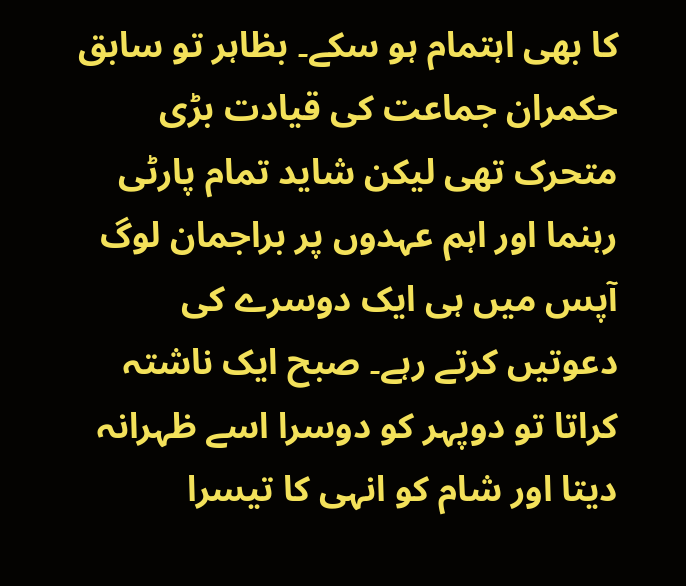کا بھی اہتمام ہو سکے۔ بظاہر تو سابق حکمران جماعت کی قیادت بڑی متحرک تھی لیکن شاید تمام پارٹی رہنما اور اہم عہدوں پر براجمان لوگ آپس میں ہی ایک دوسرے کی دعوتیں کرتے رہے۔ صبح ایک ناشتہ کراتا تو دوپہر کو دوسرا اسے ظہرانہ دیتا اور شام کو انہی کا تیسرا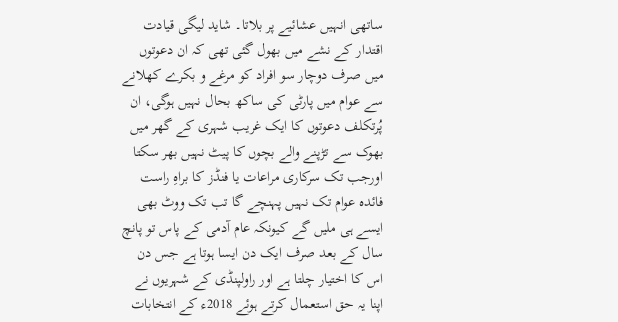ساتھی انہیں عشائیے پر بلاتا۔ شاید لیگی قیادت اقتدار کے نشے میں بھول گئی تھی کہ ان دعوتوں میں صرف دوچار سو افراد کو مرغے و بکرے کھلانے سے عوام میں پارٹی کی ساکھ بحال نہیں ہوگی، ان پُرتکلف دعوتوں کا ایک غریب شہری کے گھر میں بھوک سے تڑپنے والے بچوں کا پیٹ نہیں بھر سکتا اورجب تک سرکاری مراعات یا فنڈز کا براہِ راست فائدہ عوام تک نہیں پہنچے گا تب تک ووٹ بھی ایسے ہی ملیں گے کیونکہ عام آدمی کے پاس تو پانچ سال کے بعد صرف ایک دن ایسا ہوتا ہے جس دن اس کا اختیار چلتا ہے اور راولپنڈی کے شہریوں نے اپنا یہ حق استعمال کرتے ہوئے 2018ء کے انتخابات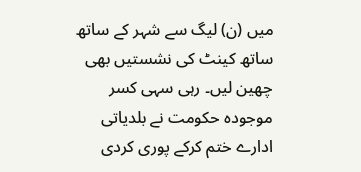میں (ن) لیگ سے شہر کے ساتھ ساتھ کینٹ کی نشستیں بھی چھین لیں۔ رہی سہی کسر موجودہ حکومت نے بلدیاتی ادارے ختم کرکے پوری کردی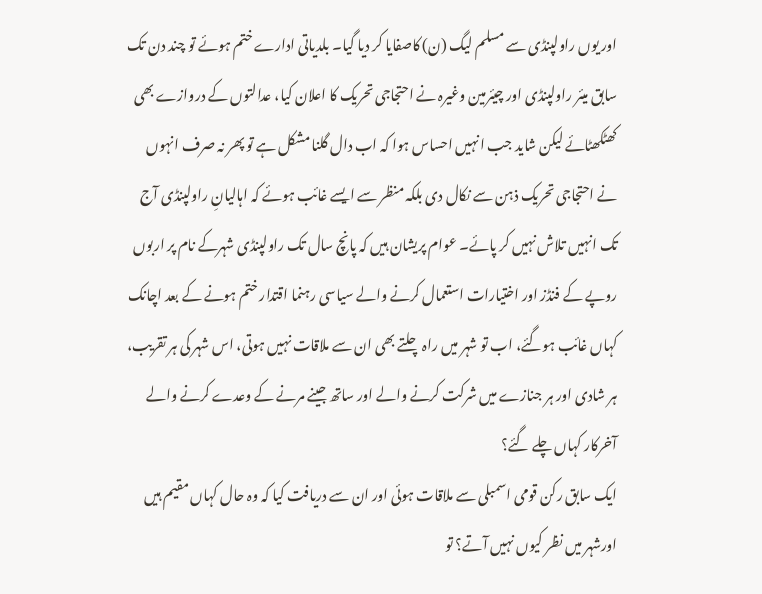اور یوں راولپنڈی سے مسلم لیگ (ن) کاصفایا کر دیا گیا۔ بلدیاتی ادارے ختم ہوئے تو چند دن تک سابق میئر راولپنڈی اور چیئرمین وغیرہ نے احتجاجی تحریک کا اعلان کیا، عدالتوں کے دروازے بھی کھٹکھٹائے لیکن شاید جب انہیں احساس ہوا کہ اب دال گلنا مشکل ہے تو پھر نہ صرف انہوں نے احتجاجی تحریک ذہن سے نکال دی بلکہ منظر سے ایسے غائب ہوئے کہ اہالیانِ راولپنڈی آج تک انہیں تلاش نہیں کر پائے۔ عوام پریشان ہیں کہ پانچ سال تک راولپنڈی شہرکے نام پر اربوں روپے کے فنڈز اور اختیارات استعمال کرنے والے سیاسی رہنما اقتدار ختم ہونے کے بعد اچانک کہاں غائب ہوگئے، اب تو شہر میں راہ چلتے بھی ان سے ملاقات نہیں ہوتی، اس شہر کی ہر تقریب، ہر شادی اور ہر جنازے میں شرکت کرنے والے اور ساتھ جینے مرنے کے وعدے کرنے والے آخرکار کہاں چلے گئے؟
ایک سابق رکن قومی اسمبلی سے ملاقات ہوئی اور ان سے دریافت کیا کہ وہ حال کہاں مقیم ہیں اورشہر میں نظر کیوں نہیں آتے؟ تو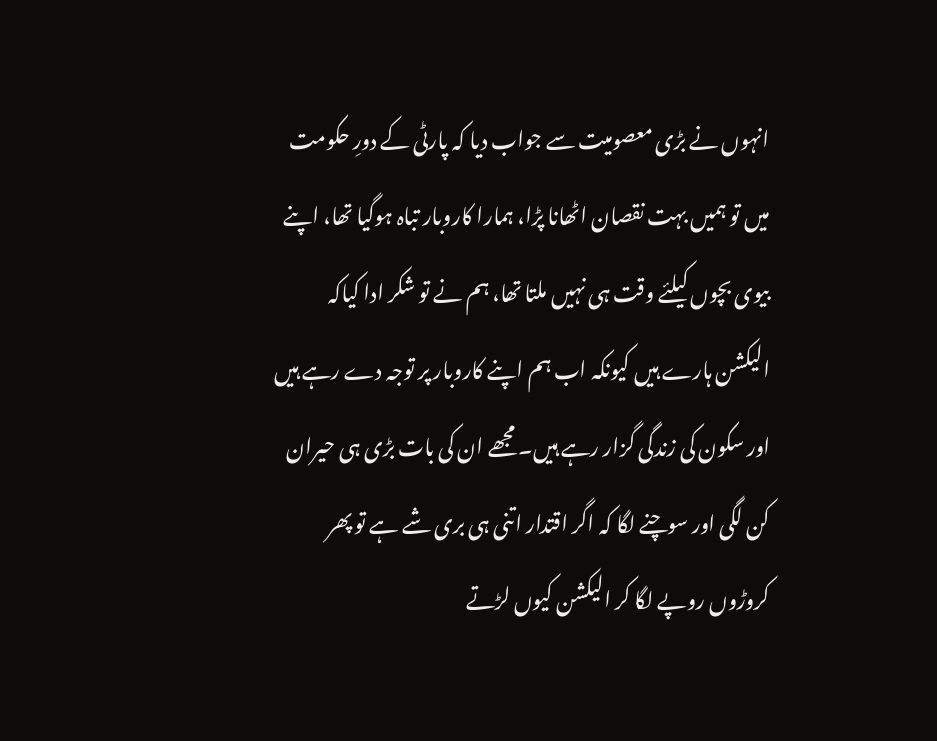انہوں نے بڑی معصومیت سے جواب دیا کہ پارٹی کے دورِ حکومت میں تو ہمیں بہت نقصان اٹھانا پڑا، ہمارا کاروبار تباہ ہوگیا تھا، اپنے بیوی بچوں کیلئے وقت ہی نہیں ملتا تھا، ہم نے تو شکر ادا کیاکہ الیکشن ہارے ہیں کیونکہ اب ہم اپنے کاروبار پر توجہ دے رہے ہیں اور سکون کی زندگی گزار رہے ہیں۔ مجھے ان کی بات بڑی ہی حیران کن لگی اور سوچنے لگا کہ اگر اقتدار اتنی ہی بری شے ہے تو پھر کروڑوں روپے لگا کر الیکشن کیوں لڑتے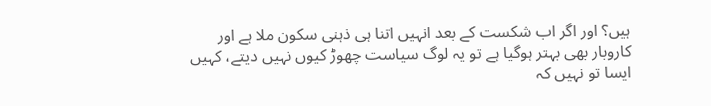ہیں؟ اور اگر اب شکست کے بعد انہیں اتنا ہی ذہنی سکون ملا ہے اور کاروبار بھی بہتر ہوگیا ہے تو یہ لوگ سیاست چھوڑ کیوں نہیں دیتے، کہیں ایسا تو نہیں کہ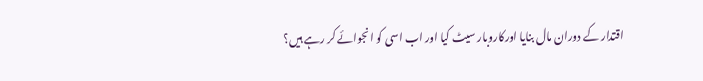اقتدار کے دوران مال بنایا اورکاروبار سیٹ کیا اور اب اسی کو انجوائے کر رہے ہیں؟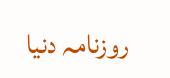روزنامہ دنیا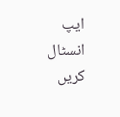ایپ انسٹال کریں